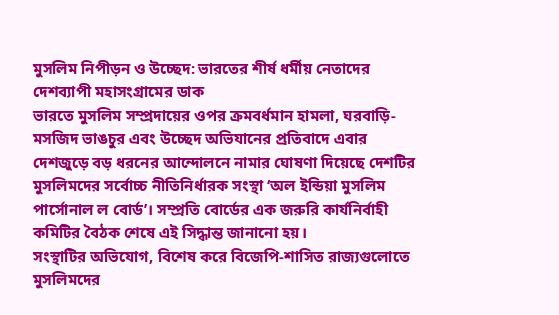মুসলিম নিপীড়ন ও উচ্ছেদ: ভারতের শীর্ষ ধর্মীয় নেতাদের দেশব্যাপী মহাসংগ্রামের ডাক
ভারতে মুসলিম সম্প্রদায়ের ওপর ক্রমবর্ধমান হামলা, ঘরবাড়ি-মসজিদ ভাঙচুর এবং উচ্ছেদ অভিযানের প্রতিবাদে এবার দেশজুড়ে বড় ধরনের আন্দোলনে নামার ঘোষণা দিয়েছে দেশটির মুসলিমদের সর্বোচ্চ নীতিনির্ধারক সংস্থা ‘অল ইন্ডিয়া মুসলিম পার্সোনাল ল বোর্ড’। সম্প্রতি বোর্ডের এক জরুরি কার্যনির্বাহী কমিটির বৈঠক শেষে এই সিদ্ধান্ত জানানো হয়।
সংস্থাটির অভিযোগ, বিশেষ করে বিজেপি-শাসিত রাজ্যগুলোতে মুসলিমদের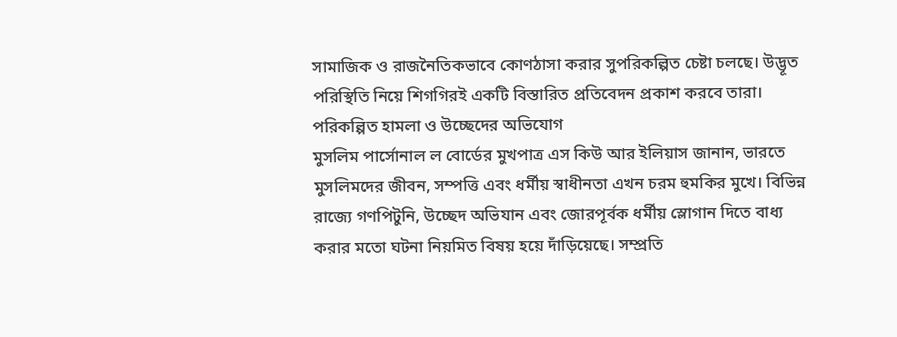সামাজিক ও রাজনৈতিকভাবে কোণঠাসা করার সুপরিকল্পিত চেষ্টা চলছে। উদ্ভূত পরিস্থিতি নিয়ে শিগগিরই একটি বিস্তারিত প্রতিবেদন প্রকাশ করবে তারা।
পরিকল্পিত হামলা ও উচ্ছেদের অভিযোগ
মুসলিম পার্সোনাল ল বোর্ডের মুখপাত্র এস কিউ আর ইলিয়াস জানান, ভারতে মুসলিমদের জীবন, সম্পত্তি এবং ধর্মীয় স্বাধীনতা এখন চরম হুমকির মুখে। বিভিন্ন রাজ্যে গণপিটুনি, উচ্ছেদ অভিযান এবং জোরপূর্বক ধর্মীয় স্লোগান দিতে বাধ্য করার মতো ঘটনা নিয়মিত বিষয় হয়ে দাঁড়িয়েছে। সম্প্রতি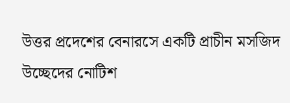উত্তর প্রদেশের বেনারসে একটি প্রাচীন মসজিদ উচ্ছেদের নোটিশ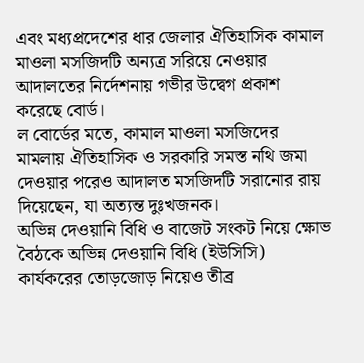এবং মধ্যপ্রদেশের ধার জেলার ঐতিহাসিক কামাল মাওলা মসজিদটি অন্যত্র সরিয়ে নেওয়ার আদালতের নির্দেশনায় গভীর উদ্বেগ প্রকাশ করেছে বোর্ড।
ল বোর্ডের মতে, কামাল মাওলা মসজিদের মামলায় ঐতিহাসিক ও সরকারি সমস্ত নথি জমা দেওয়ার পরেও আদালত মসজিদটি সরানোর রায় দিয়েছেন, যা অত্যন্ত দুঃখজনক।
অভিন্ন দেওয়ানি বিধি ও বাজেট সংকট নিয়ে ক্ষোভ
বৈঠকে অভিন্ন দেওয়ানি বিধি (ইউসিসি) কার্যকরের তোড়জোড় নিয়েও তীব্র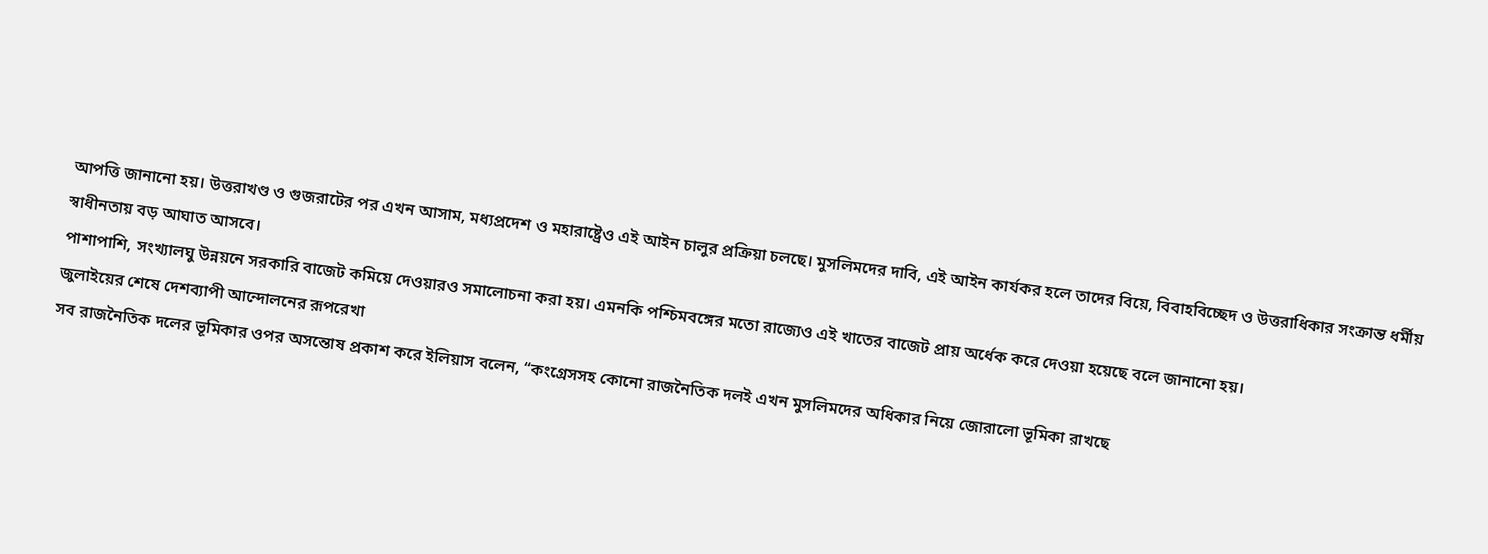আপত্তি জানানো হয়। উত্তরাখণ্ড ও গুজরাটের পর এখন আসাম, মধ্যপ্রদেশ ও মহারাষ্ট্রেও এই আইন চালুর প্রক্রিয়া চলছে। মুসলিমদের দাবি, এই আইন কার্যকর হলে তাদের বিয়ে, বিবাহবিচ্ছেদ ও উত্তরাধিকার সংক্রান্ত ধর্মীয় স্বাধীনতায় বড় আঘাত আসবে।
পাশাপাশি, সংখ্যালঘু উন্নয়নে সরকারি বাজেট কমিয়ে দেওয়ারও সমালোচনা করা হয়। এমনকি পশ্চিমবঙ্গের মতো রাজ্যেও এই খাতের বাজেট প্রায় অর্ধেক করে দেওয়া হয়েছে বলে জানানো হয়।
জুলাইয়ের শেষে দেশব্যাপী আন্দোলনের রূপরেখা
সব রাজনৈতিক দলের ভূমিকার ওপর অসন্তোষ প্রকাশ করে ইলিয়াস বলেন, “কংগ্রেসসহ কোনো রাজনৈতিক দলই এখন মুসলিমদের অধিকার নিয়ে জোরালো ভূমিকা রাখছে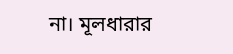না। মূলধারার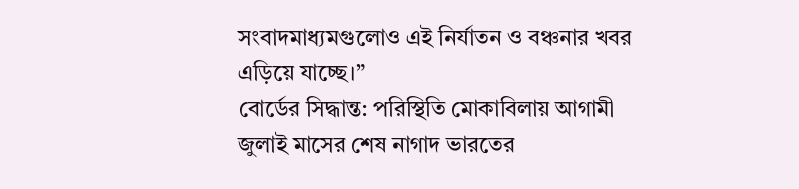সংবাদমাধ্যমগুলোও এই নির্যাতন ও বঞ্চনার খবর এড়িয়ে যাচ্ছে।”
বোর্ডের সিদ্ধান্ত: পরিস্থিতি মোকাবিলায় আগামী জুলাই মাসের শেষ নাগাদ ভারতের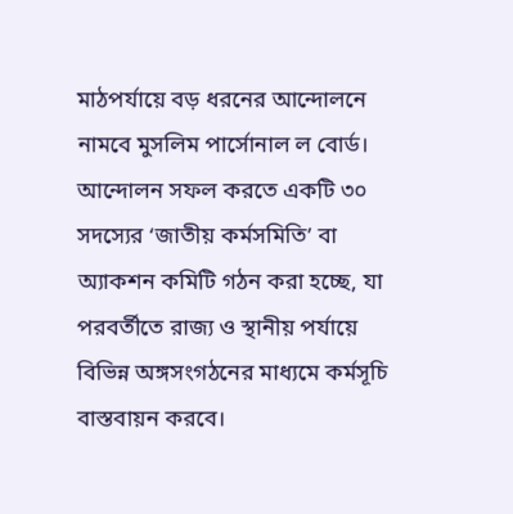মাঠপর্যায়ে বড় ধরনের আন্দোলনে নামবে মুসলিম পার্সোনাল ল বোর্ড। আন্দোলন সফল করতে একটি ৩০ সদস্যের ‘জাতীয় কর্মসমিতি’ বা অ্যাকশন কমিটি গঠন করা হচ্ছে, যা পরবর্তীতে রাজ্য ও স্থানীয় পর্যায়ে বিভিন্ন অঙ্গসংগঠনের মাধ্যমে কর্মসূচি বাস্তবায়ন করবে।